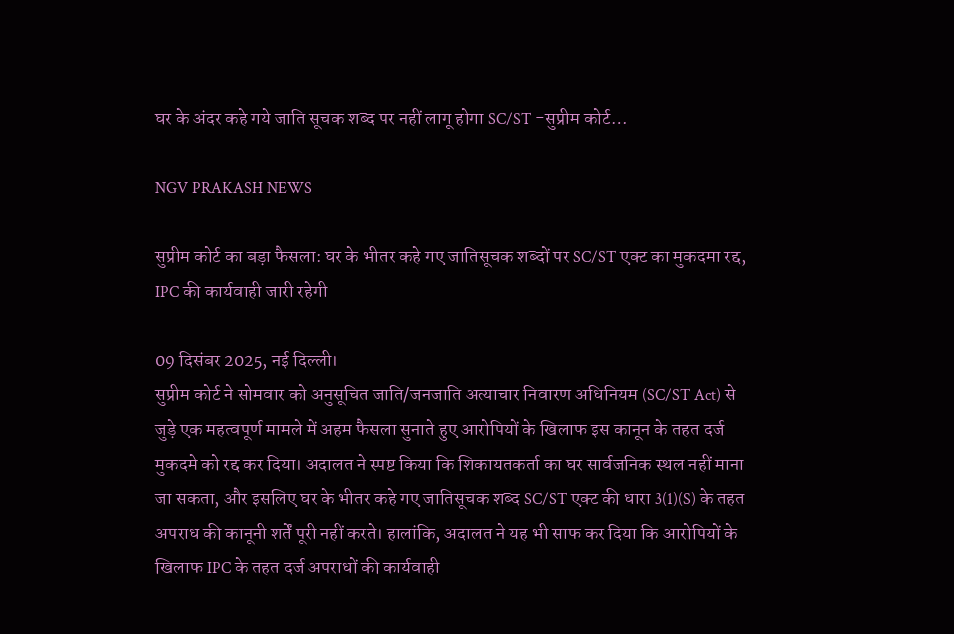घर के अंदर कहे गये जाति सूचक शब्द पर नहीं लागू होगा SC/ST -सुप्रीम कोर्ट…

NGV PRAKASH NEWS

सुप्रीम कोर्ट का बड़ा फैसला: घर के भीतर कहे गए जातिसूचक शब्दों पर SC/ST एक्ट का मुकदमा रद्द, IPC की कार्यवाही जारी रहेगी

09 दिसंबर 2025, नई दिल्ली।
सुप्रीम कोर्ट ने सोमवार को अनुसूचित जाति/जनजाति अत्याचार निवारण अधिनियम (SC/ST Act) से जुड़े एक महत्वपूर्ण मामले में अहम फैसला सुनाते हुए आरोपियों के खिलाफ इस कानून के तहत दर्ज मुकदमे को रद्द कर दिया। अदालत ने स्पष्ट किया कि शिकायतकर्ता का घर सार्वजनिक स्थल नहीं माना जा सकता, और इसलिए घर के भीतर कहे गए जातिसूचक शब्द SC/ST एक्ट की धारा 3(1)(S) के तहत अपराध की कानूनी शर्तें पूरी नहीं करते। हालांकि, अदालत ने यह भी साफ कर दिया कि आरोपियों के खिलाफ IPC के तहत दर्ज अपराधों की कार्यवाही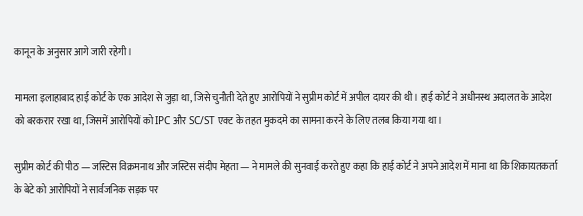कानून के अनुसार आगे जारी रहेगी।

मामला इलाहाबाद हाई कोर्ट के एक आदेश से जुड़ा था, जिसे चुनौती देते हुए आरोपियों ने सुप्रीम कोर्ट में अपील दायर की थी। हाई कोर्ट ने अधीनस्थ अदालत के आदेश को बरकरार रखा था, जिसमें आरोपियों को IPC और SC/ST एक्ट के तहत मुकदमे का सामना करने के लिए तलब किया गया था।

सुप्रीम कोर्ट की पीठ — जस्टिस विक्रमनाथ और जस्टिस संदीप मेहता — ने मामले की सुनवाई करते हुए कहा कि हाई कोर्ट ने अपने आदेश में माना था कि शिकायतकर्ता के बेटे को आरोपियों ने सार्वजनिक सड़क पर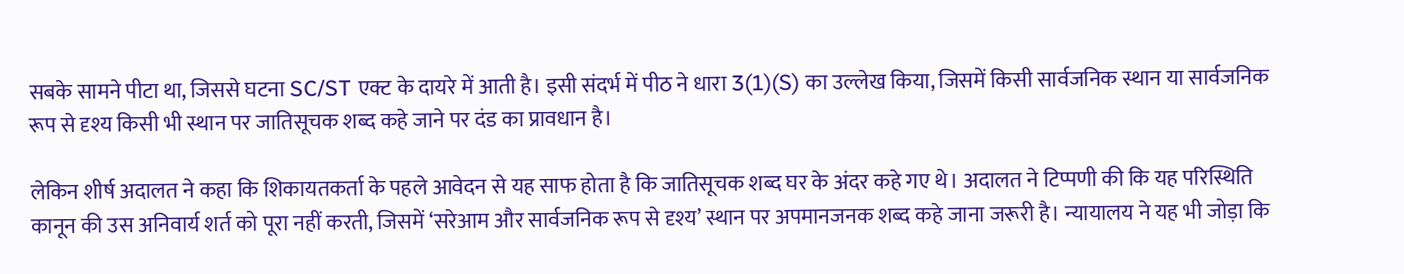सबके सामने पीटा था, जिससे घटना SC/ST एक्ट के दायरे में आती है। इसी संदर्भ में पीठ ने धारा 3(1)(S) का उल्लेख किया, जिसमें किसी सार्वजनिक स्थान या सार्वजनिक रूप से दृश्य किसी भी स्थान पर जातिसूचक शब्द कहे जाने पर दंड का प्रावधान है।

लेकिन शीर्ष अदालत ने कहा कि शिकायतकर्ता के पहले आवेदन से यह साफ होता है कि जातिसूचक शब्द घर के अंदर कहे गए थे। अदालत ने टिप्पणी की कि यह परिस्थिति कानून की उस अनिवार्य शर्त को पूरा नहीं करती, जिसमें ‘सरेआम और सार्वजनिक रूप से दृश्य’ स्थान पर अपमानजनक शब्द कहे जाना जरूरी है। न्यायालय ने यह भी जोड़ा कि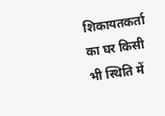शिकायतकर्ता का घर किसी भी स्थिति में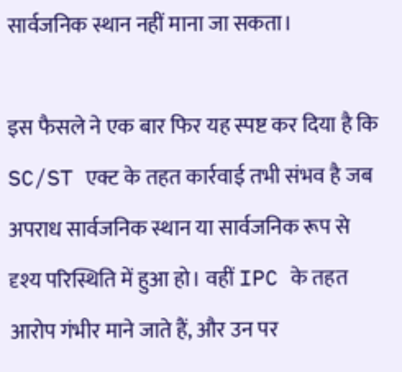सार्वजनिक स्थान नहीं माना जा सकता।

इस फैसले ने एक बार फिर यह स्पष्ट कर दिया है कि SC/ST एक्ट के तहत कार्रवाई तभी संभव है जब अपराध सार्वजनिक स्थान या सार्वजनिक रूप से दृश्य परिस्थिति में हुआ हो। वहीं IPC के तहत आरोप गंभीर माने जाते हैं, और उन पर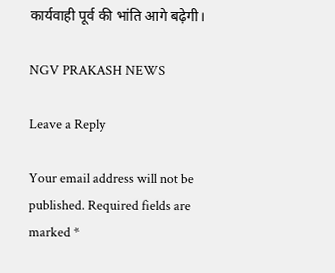कार्यवाही पूर्व की भांति आगे बढ़ेगी।

NGV PRAKASH NEWS

Leave a Reply

Your email address will not be published. Required fields are marked *